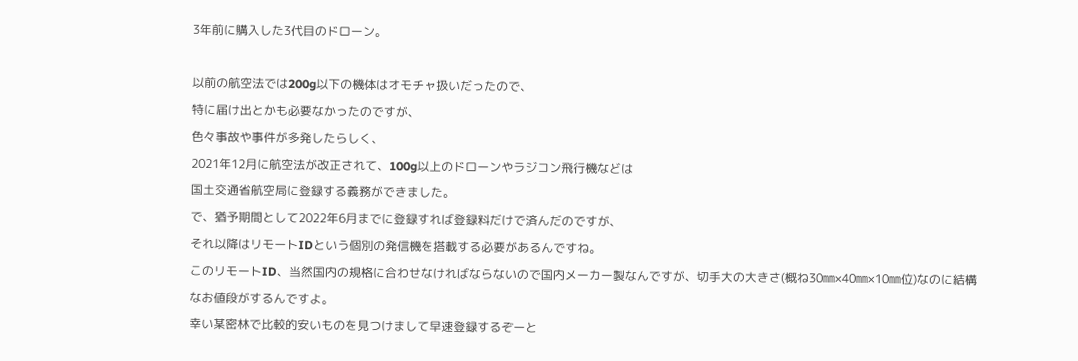3年前に購入した3代目のドローン。

以前の航空法では200g以下の機体はオモチャ扱いだったので、
特に届け出とかも必要なかったのですが、
色々事故や事件が多発したらしく、
2021年12月に航空法が改正されて、100g以上のドローンやラジコン飛行機などは
国土交通省航空局に登録する義務ができました。
で、猶予期間として2022年6月までに登録すれば登録料だけで済んだのですが、
それ以降はリモートIDという個別の発信機を搭載する必要があるんですね。
このリモートID、当然国内の規格に合わせなければならないので国内メーカー製なんですが、切手大の大きさ(概ね30㎜×40㎜×10㎜位)なのに結構なお値段がするんですよ。
幸い某密林で比較的安いものを見つけまして早速登録するぞーと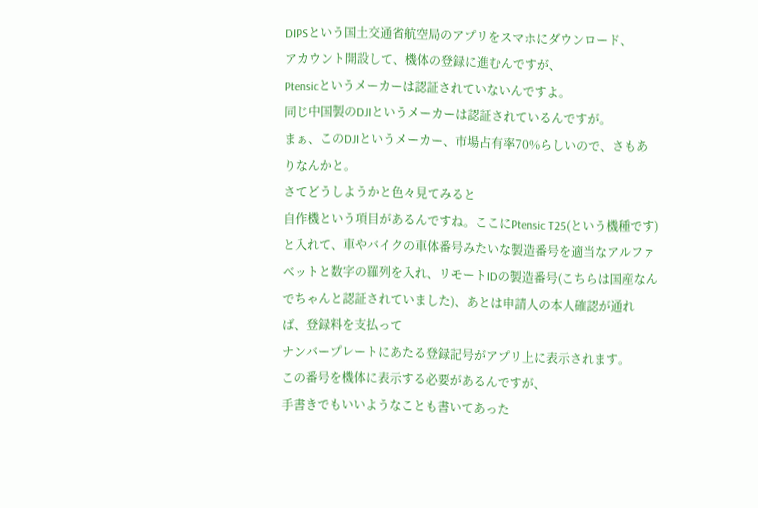DIPSという国土交通省航空局のアプリをスマホにダウンロード、
アカウント開設して、機体の登録に進むんですが、
Ptensicというメーカーは認証されていないんですよ。
同じ中国製のDJIというメーカーは認証されているんですが。
まぁ、このDJIというメーカー、市場占有率70%らしいので、さもありなんかと。
さてどうしようかと色々見てみると
自作機という項目があるんですね。ここにPtensic T25(という機種です)と入れて、車やバイクの車体番号みたいな製造番号を適当なアルファベットと数字の羅列を入れ、リモートIDの製造番号(こちらは国産なんでちゃんと認証されていました)、あとは申請人の本人確認が通れば、登録料を支払って
ナンバープレートにあたる登録記号がアプリ上に表示されます。
この番号を機体に表示する必要があるんですが、
手書きでもいいようなことも書いてあった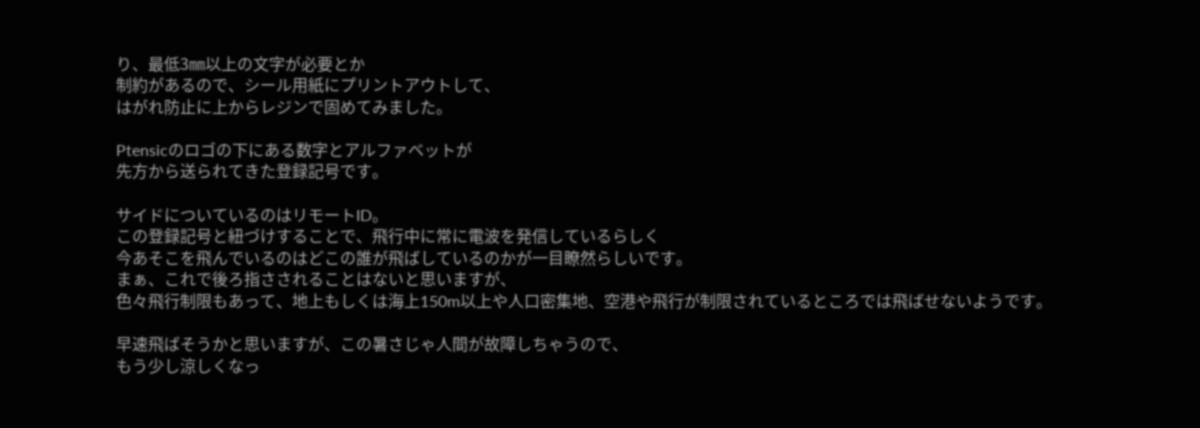り、最低3㎜以上の文字が必要とか
制約があるので、シール用紙にプリントアウトして、
はがれ防止に上からレジンで固めてみました。

Ptensicのロゴの下にある数字とアルファベットが
先方から送られてきた登録記号です。

サイドについているのはリモートID。
この登録記号と紐づけすることで、飛行中に常に電波を発信しているらしく
今あそこを飛んでいるのはどこの誰が飛ばしているのかが一目瞭然らしいです。
まぁ、これで後ろ指さされることはないと思いますが、
色々飛行制限もあって、地上もしくは海上150m以上や人口密集地、空港や飛行が制限されているところでは飛ばせないようです。

早速飛ばそうかと思いますが、この暑さじゃ人間が故障しちゃうので、
もう少し涼しくなっ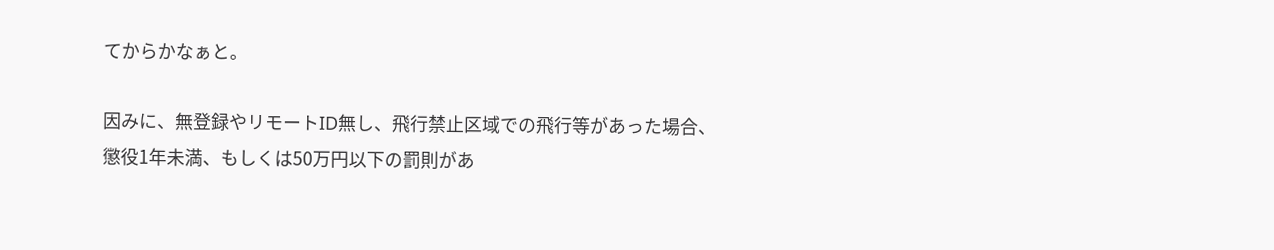てからかなぁと。

因みに、無登録やリモートID無し、飛行禁止区域での飛行等があった場合、
懲役1年未満、もしくは50万円以下の罰則があ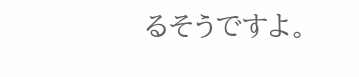るそうですよ。